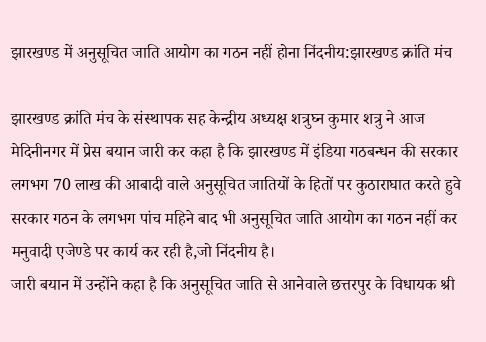झारखण्ड में अनुसूचित जाति आयोग का गठन नहीं होना निंदनीय:झारखण्ड क्रांति मंच

झारखण्ड क्रांति मंच के संस्थापक सह केन्द्रीय अध्यक्ष शत्रुघ्न कुमार शत्रु ने आज मेदिनीनगर में प्रेस बयान जारी कर कहा है कि झारखण्ड में इंडिया गठबन्धन की सरकार लगभग 70 लाख की आबादी वाले अनुसूचित जातियों के हितों पर कुठाराघात करते हुवे सरकार गठन के लगभग पांच महिने बाद भी अनुसूचित जाति आयोग का गठन नहीं कर मनुवादी एजेण्डे पर कार्य कर रही है,जो निंदनीय है।
जारी बयान में उन्होंने कहा है कि अनुसूचित जाति से आनेवाले छत्तरपुर के विधायक श्री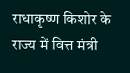राधाकृष्ण किशोर के राज्य में वित्त मंत्री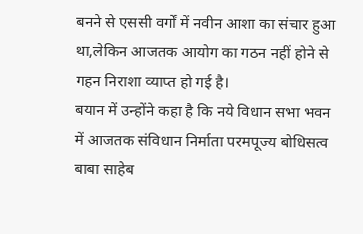बनने से एससी वर्गों में नवीन आशा का संचार हुआ था,लेकिन आजतक आयोग का गठन नहीं होने से गहन निराशा व्याप्त हो गई है।
बयान में उन्होंने कहा है कि नये विधान सभा भवन में आजतक संविधान निर्माता परमपूज्य बोधिसत्व बाबा साहेब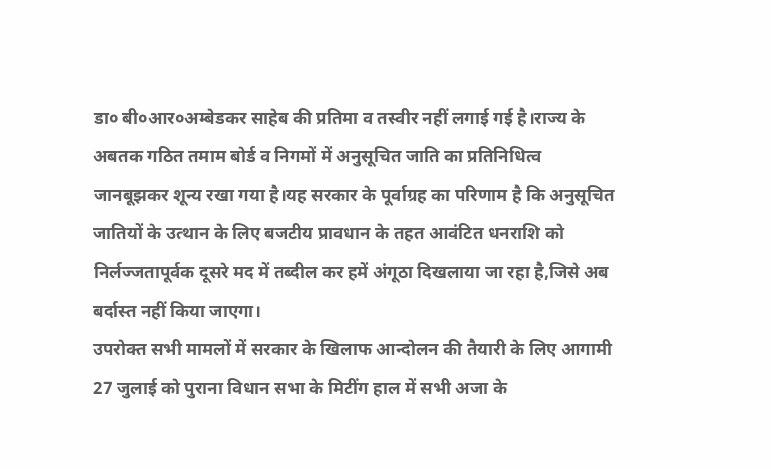डा० बी०आर०अम्बेडकर साहेब की प्रतिमा व तस्वीर नहीं लगाई गई है।राज्य के अबतक गठित तमाम बोर्ड व निगमों में अनुसूचित जाति का प्रतिनिधित्व जानबूझकर शून्य रखा गया है।यह सरकार के पूर्वाग्रह का परिणाम है कि अनुसूचित जातियों के उत्थान के लिए बजटीय प्रावधान के तहत आवंटित धनराशि को निर्लज्जतापूर्वक दूसरे मद में तब्दील कर हमें अंगूठा दिखलाया जा रहा है,जिसे अब बर्दास्त नहीं किया जाएगा।
उपरोक्त सभी मामलों में सरकार के खिलाफ आन्दोलन की तैयारी के लिए आगामी 27 जुलाई को पुराना विधान सभा के मिटींग हाल में सभी अजा के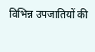विभिन्न उपजातियों की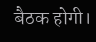बैठक होगी।